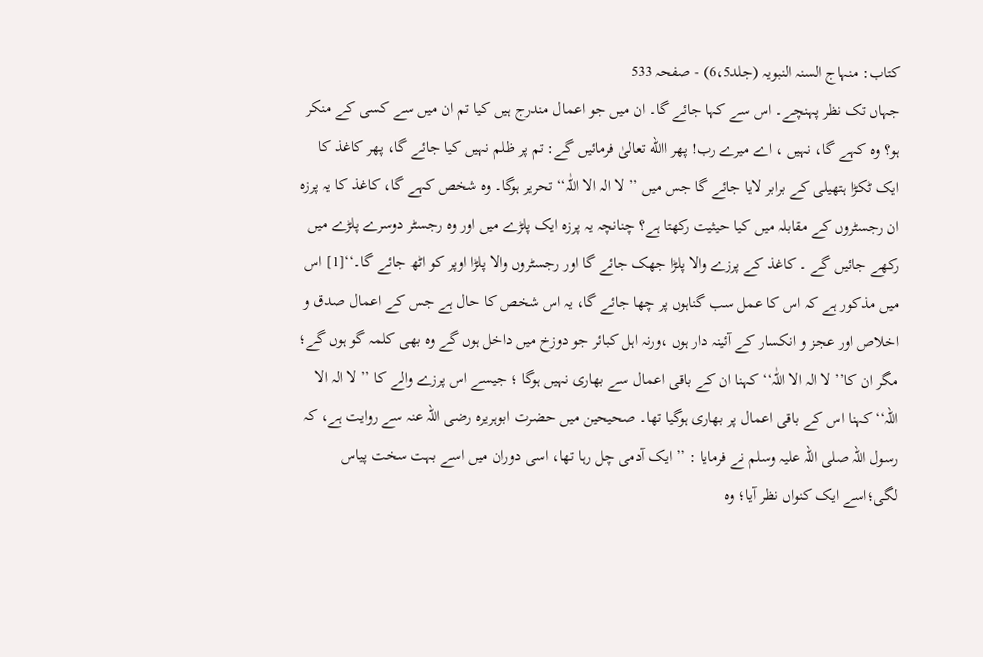کتاب: منہاج السنہ النبویہ (جلد6،5) - صفحہ 533
جہاں تک نظر پہنچے۔ اس سے کہا جائے گا۔ ان میں جو اعمال مندرج ہیں کیا تم ان میں سے کسی کے منکر ہو؟ وہ کہے گا، نہیں ، اے میرے رب! پھر االله تعالیٰ فرمائیں گے: تم پر ظلم نہیں کیا جائے گا، پھر کاغذ کا ایک ٹکڑا ہتھیلی کے برابر لایا جائے گا جس میں ’’ لا الہ الا اللّٰہ‘‘ تحریر ہوگا۔ وہ شخص کہے گا، کاغذ کا یہ پرزہ ان رجسٹروں کے مقابلہ میں کیا حیثیت رکھتا ہے؟ چنانچہ یہ پرزہ ایک پلڑے میں اور وہ رجسٹر دوسرے پلڑے میں رکھے جائیں گے ۔ کاغذ کے پرزے والا پلڑا جھک جائے گا اور رجسٹروں والا پلڑا اوپر کو اٹھ جائے گا۔‘‘[1] اس میں مذکور ہے کہ اس کا عمل سب گناہوں پر چھا جائے گا، یہ اس شخص کا حال ہے جس کے اعمال صدق و اخلاص اور عجز و انکسار کے آئینہ دار ہوں ،ورنہ اہل کبائر جو دوزخ میں داخل ہوں گے وہ بھی کلمہ گو ہوں گے؛ مگر ان کا’’ لا الہ الا اللّٰہ‘‘ کہنا ان کے باقی اعمال سے بھاری نہیں ہوگا ؛ جیسے اس پرزے والے کا ’’ لا الہ الا اللہ‘‘کہنا اس کے باقی اعمال پر بھاری ہوگیا تھا۔ صحیحین میں حضرت ابوہریرہ رضی اللہ عنہ سے روایت ہے، کہ رسول اللہ صلی اللہ علیہ وسلم نے فرمایا : ’’ ایک آدمی چل رہا تھا، اسی دوران میں اسے بہت سخت پیاس لگی؛اسے ایک کنواں نظر آیا؛ وہ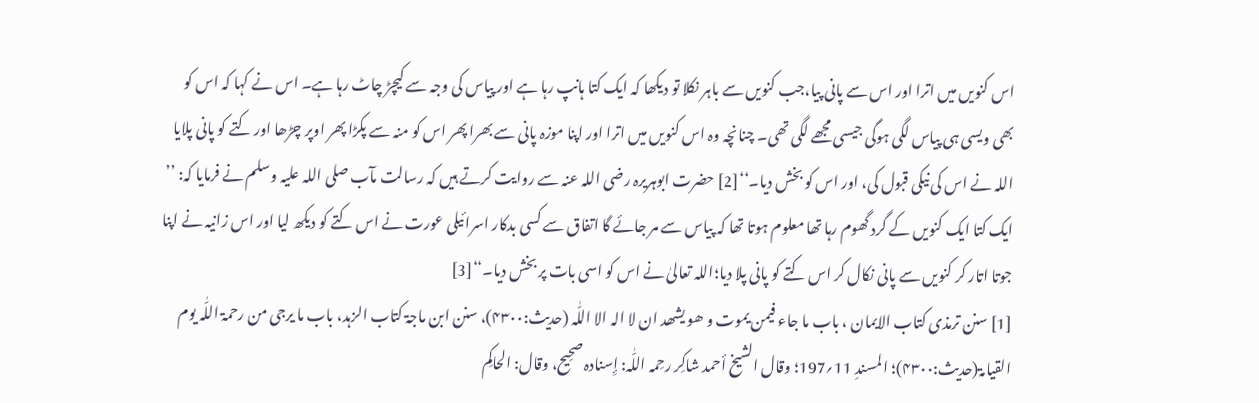اس کنویں میں اترا اور اس سے پانی پیا،جب کنویں سے باہر نکلا تو دیکھا کہ ایک کتا ہانپ رہا ہے اور پیاس کی وجہ سے کیچڑ چاٹ رہا ہے۔ اس نے کہا کہ اس کو بھی ویسی ہی پیاس لگی ہوگی جیسی مجھے لگی تھی۔ چنانچہ وہ اس کنویں میں اترا اور اپنا موزہ پانی سے بھرا پھر اس کو منہ سے پکڑا پھر اوپر چڑھا اور کتے کو پانی پلایا اللہ نے اس کی نیکی قبول کی، اور اس کو بخش دیا۔‘‘[2] حضرت ابوہریرہ رضی اللہ عنہ سے روایت کرتے ہیں کہ رسالت مآب صلی اللہ علیہ وسلم نے فرمایا کہ: ’’ ایک کتا ایک کنویں کے گرد گھوم رہا تھا معلوم ہوتا تھا کہ پیاس سے مر جائے گا اتفاق سے کسی بدکار اسرائیلی عورت نے اس کتے کو دیکھ لیا اور اس زانیہ نے اپنا جوتا اتار کر کنویں سے پانی نکال کر اس کتے کو پانی پلا دیا؛اللہ تعالیٰ نے اس کو اسی بات پر بخش دیا۔‘‘[3]
[1] سنن ترمذی کتاب الایمان ، باب ما جاء فیمن یموت و ھو یشھد ان لا الہ الا اللّٰہ (حدیث:۴۳۰۰)، سنن ابن ماجۃ کتاب الزہد، باب ما یرجی من رحمۃ اللّٰہ یوم القیامۃ(حدیث:۴۳۰۰)؛ المسندِ 11؍197؛ وقال الشیخ أحمد شاکِر رحِمہ اللّٰہ: إِسنادہ صحِیح، وقال: الحاکِم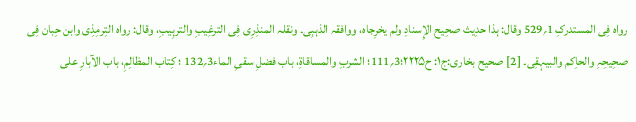رواہ فِی المستدرکِ 1؍529 وقال: ہذا حدِیث صحِیح الإِسنادِ ولم یخرِجاہ، ووافقہ الذہبِی۔ ونقلہ المنذِرِی فِی الترغِیبِ والترہِیبِ، وقال: رواہ التِرمِذِی وابن حِبان فِی صحِیحِہِ والحاِکم والبیہقِی۔ [2] صحیح بخاری:ج۱: ح۲۲۲۵؛3؍111؛ الشربِ والمساقاۃِ، باب فضلِ سقیِ الماء3؍132 ؛ کِتاب المظالِمِ، باب الآبارِ علی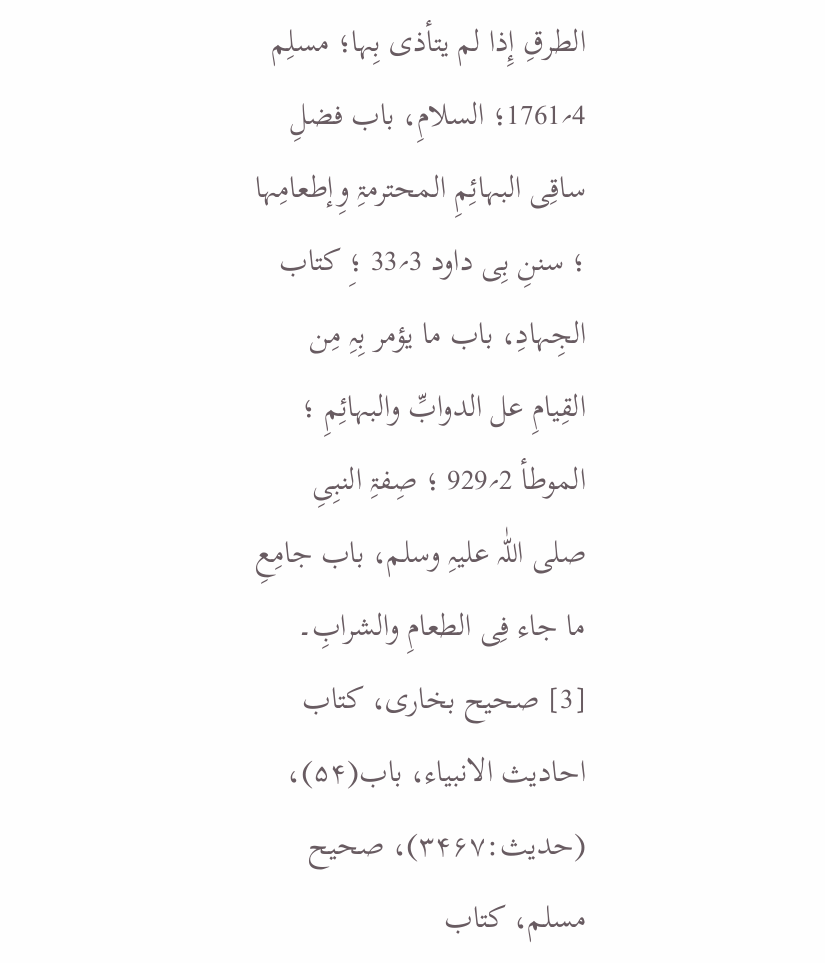الطرقِ إِذا لم یتأذی بِہا؛ مسلِم 4؍1761؛ السلامِ، باب فضلِ ساقِی البہائِمِ المحترمۃِ وِإطعامِہا ؛ سننِ بِی داود 3؍33 ؛ِ کتاب الجِہادِ، باب ما یؤمر بِہِ مِن القِیامِ عل الدوابِّ والبہائِمِ ؛ الموطأ 2؍929 ؛ صِفۃِ النبِیِ صلی اللّٰہ علیہِ وسلم، باب جامِعِ ما جاء فِی الطعامِ والشرابِ۔ [3] صحیح بخاری، کتاب احادیث الانبیاء، باب(۵۴)، (حدیث:۳۴۶۷)، صحیح مسلم، کتاب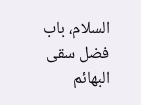السلام، باب فضل سقی البھائم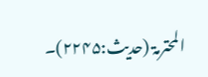المحترمۃ (حدیث:۲۲۴۵)۔